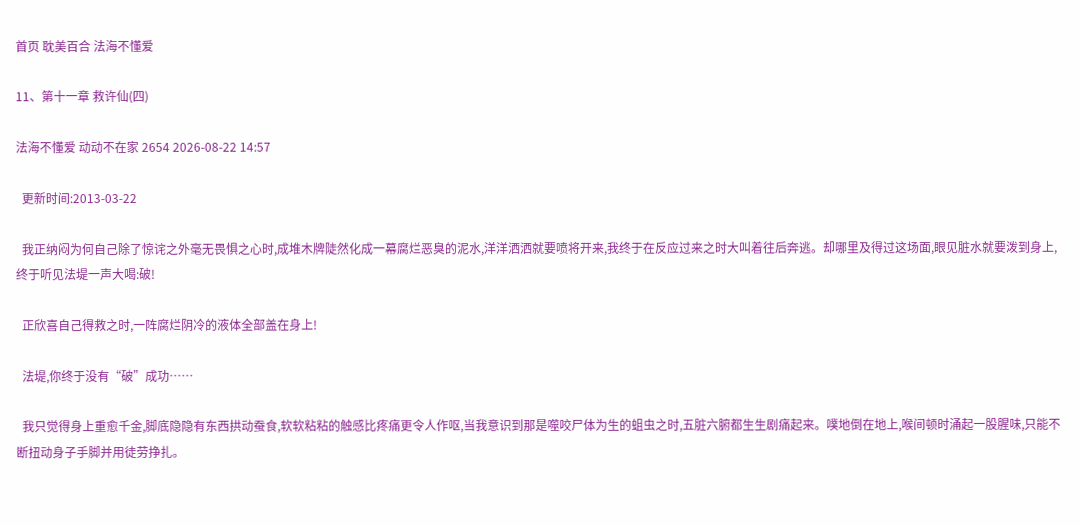首页 耽美百合 法海不懂爱

11、第十一章 救许仙(四)

法海不懂爱 动动不在家 2654 2026-08-22 14:57

  更新时间:2013-03-22

  我正纳闷为何自己除了惊诧之外毫无畏惧之心时,成堆木牌陡然化成一幕腐烂恶臭的泥水,洋洋洒洒就要喷将开来,我终于在反应过来之时大叫着往后奔逃。却哪里及得过这场面,眼见脏水就要泼到身上,终于听见法堤一声大喝:破!

  正欣喜自己得救之时,一阵腐烂阴冷的液体全部盖在身上!

  法堤,你终于没有“破”成功……

  我只觉得身上重愈千金,脚底隐隐有东西拱动蚕食,软软粘粘的触感比疼痛更令人作呕,当我意识到那是噬咬尸体为生的蛆虫之时,五脏六腑都生生剧痛起来。噗地倒在地上,喉间顿时涌起一股腥味,只能不断扭动身子手脚并用徒劳挣扎。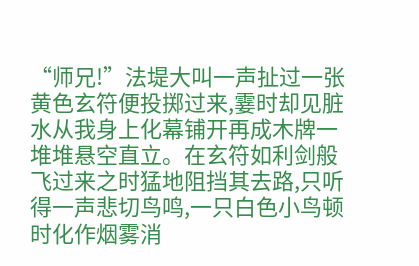“师兄!”法堤大叫一声扯过一张黄色玄符便投掷过来,霎时却见脏水从我身上化幕铺开再成木牌一堆堆悬空直立。在玄符如利剑般飞过来之时猛地阻挡其去路,只听得一声悲切鸟鸣,一只白色小鸟顿时化作烟雾消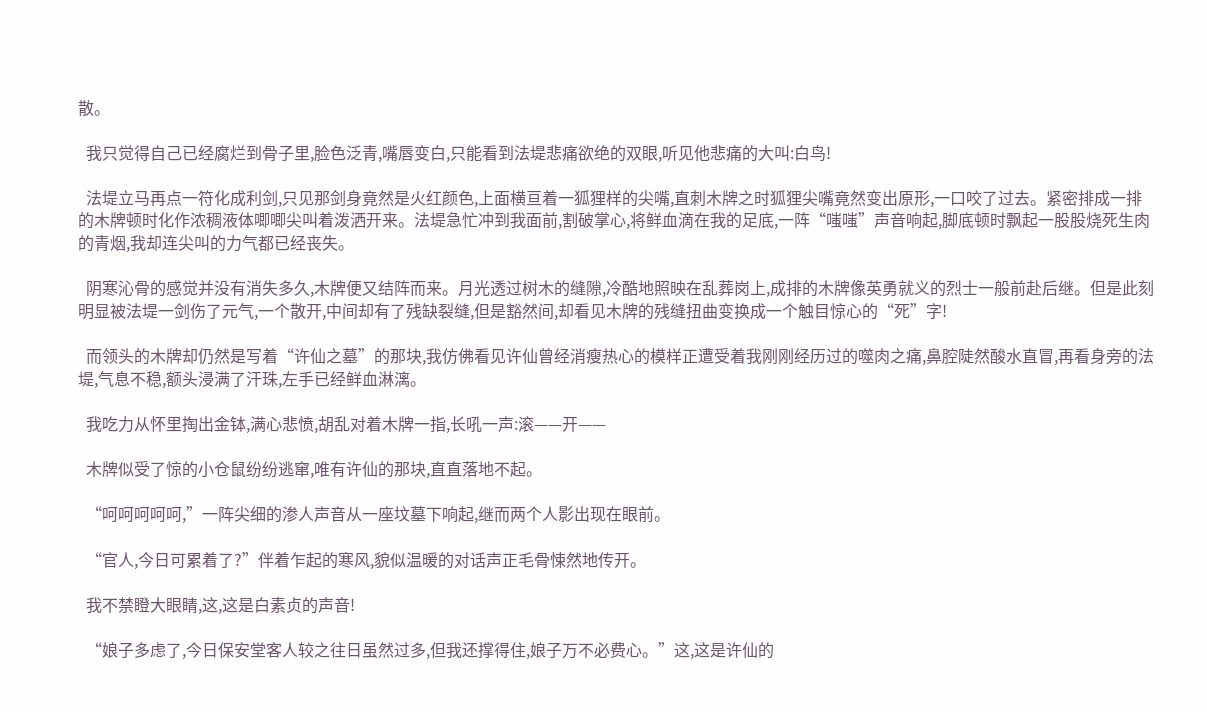散。

  我只觉得自己已经腐烂到骨子里,脸色泛青,嘴唇变白,只能看到法堤悲痛欲绝的双眼,听见他悲痛的大叫:白鸟!

  法堤立马再点一符化成利剑,只见那剑身竟然是火红颜色,上面横亘着一狐狸样的尖嘴,直刺木牌之时狐狸尖嘴竟然变出原形,一口咬了过去。紧密排成一排的木牌顿时化作浓稠液体唧唧尖叫着泼洒开来。法堤急忙冲到我面前,割破掌心,将鲜血滴在我的足底,一阵“嗤嗤”声音响起,脚底顿时飘起一股股烧死生肉的青烟,我却连尖叫的力气都已经丧失。

  阴寒沁骨的感觉并没有消失多久,木牌便又结阵而来。月光透过树木的缝隙,冷酷地照映在乱葬岗上,成排的木牌像英勇就义的烈士一般前赴后继。但是此刻明显被法堤一剑伤了元气,一个散开,中间却有了残缺裂缝,但是豁然间,却看见木牌的残缝扭曲变换成一个触目惊心的“死”字!

  而领头的木牌却仍然是写着“许仙之墓”的那块,我仿佛看见许仙曾经消瘦热心的模样正遭受着我刚刚经历过的噬肉之痛,鼻腔陡然酸水直冒,再看身旁的法堤,气息不稳,额头浸满了汗珠,左手已经鲜血淋漓。

  我吃力从怀里掏出金钵,满心悲愤,胡乱对着木牌一指,长吼一声:滚——开——

  木牌似受了惊的小仓鼠纷纷逃窜,唯有许仙的那块,直直落地不起。

  “呵呵呵呵呵,”一阵尖细的渗人声音从一座坟墓下响起,继而两个人影出现在眼前。

  “官人,今日可累着了?”伴着乍起的寒风,貌似温暖的对话声正毛骨悚然地传开。

  我不禁瞪大眼睛,这,这是白素贞的声音!

  “娘子多虑了,今日保安堂客人较之往日虽然过多,但我还撑得住,娘子万不必费心。”这,这是许仙的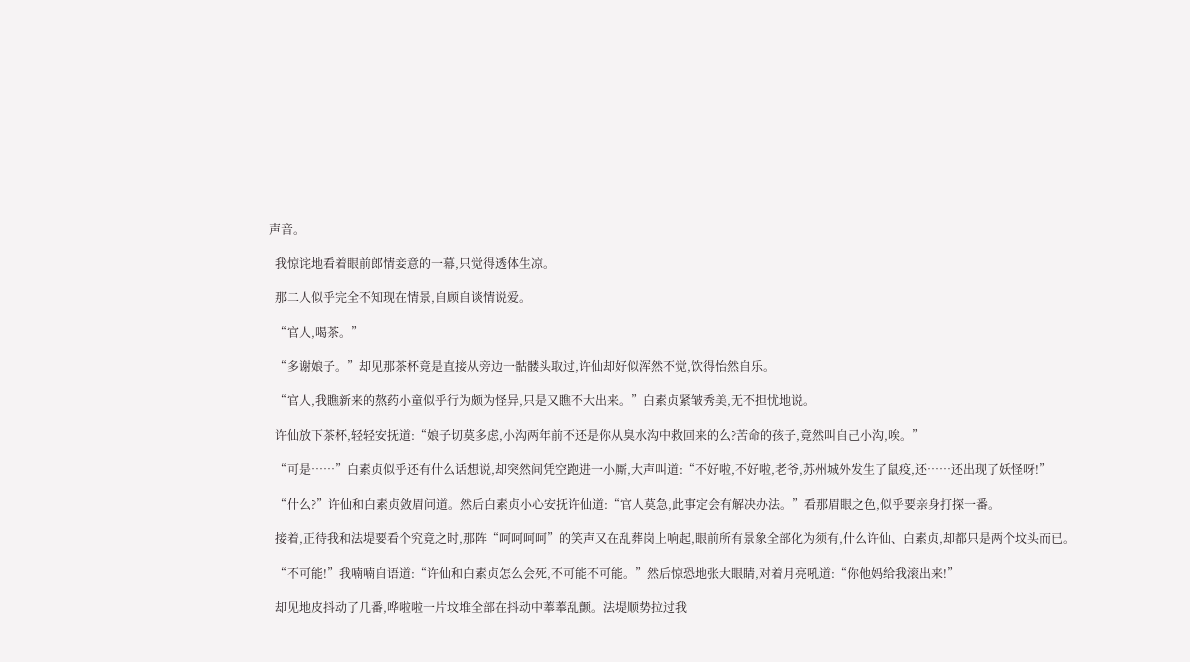声音。

  我惊诧地看着眼前郎情妾意的一幕,只觉得透体生凉。

  那二人似乎完全不知现在情景,自顾自谈情说爱。

  “官人,喝茶。”

  “多谢娘子。”却见那茶杯竟是直接从旁边一骷髅头取过,许仙却好似浑然不觉,饮得怡然自乐。

  “官人,我瞧新来的熬药小童似乎行为颇为怪异,只是又瞧不大出来。”白素贞紧皱秀美,无不担忧地说。

  许仙放下茶杯,轻轻安抚道:“娘子切莫多虑,小沟两年前不还是你从臭水沟中救回来的么?苦命的孩子,竟然叫自己小沟,唉。”

  “可是……”白素贞似乎还有什么话想说,却突然间凭空跑进一小厮,大声叫道:“不好啦,不好啦,老爷,苏州城外发生了鼠疫,还……还出现了妖怪呀!”

  “什么?”许仙和白素贞敛眉问道。然后白素贞小心安抚许仙道:“官人莫急,此事定会有解决办法。”看那眉眼之色,似乎要亲身打探一番。

  接着,正待我和法堤要看个究竟之时,那阵“呵呵呵呵”的笑声又在乱葬岗上响起,眼前所有景象全部化为须有,什么许仙、白素贞,却都只是两个坟头而已。

  “不可能!”我喃喃自语道:“许仙和白素贞怎么会死,不可能不可能。”然后惊恐地张大眼睛,对着月亮吼道:“你他妈给我滚出来!”

  却见地皮抖动了几番,哗啦啦一片坟堆全部在抖动中菶菶乱颤。法堤顺势拉过我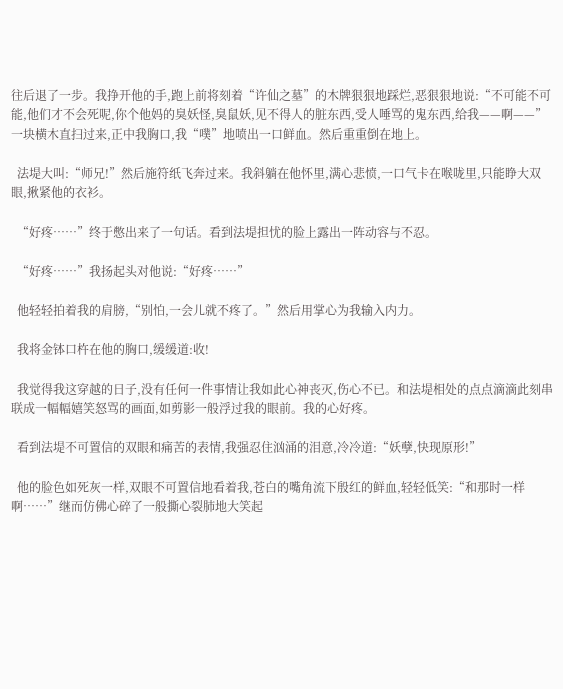往后退了一步。我挣开他的手,跑上前将刻着“许仙之墓”的木牌狠狠地踩烂,恶狠狠地说:“不可能不可能,他们才不会死呢,你个他妈的臭妖怪,臭鼠妖,见不得人的脏东西,受人唾骂的鬼东西,给我——啊——”一块横木直扫过来,正中我胸口,我“噗”地喷出一口鲜血。然后重重倒在地上。

  法堤大叫:“师兄!”然后施符纸飞奔过来。我斜躺在他怀里,满心悲愤,一口气卡在喉咙里,只能睁大双眼,揪紧他的衣衫。

  “好疼……”终于憋出来了一句话。看到法堤担忧的脸上露出一阵动容与不忍。

  “好疼……”我扬起头对他说:“好疼……”

  他轻轻拍着我的肩膀,“别怕,一会儿就不疼了。”然后用掌心为我输入内力。

  我将金钵口杵在他的胸口,缓缓道:收!

  我觉得我这穿越的日子,没有任何一件事情让我如此心神丧灭,伤心不已。和法堤相处的点点滴滴此刻串联成一幅幅嬉笑怒骂的画面,如剪影一般浮过我的眼前。我的心好疼。

  看到法堤不可置信的双眼和痛苦的表情,我强忍住汹涌的泪意,冷冷道:“妖孽,快现原形!”

  他的脸色如死灰一样,双眼不可置信地看着我,苍白的嘴角流下殷红的鲜血,轻轻低笑:“和那时一样啊……”继而仿佛心碎了一般撕心裂肺地大笑起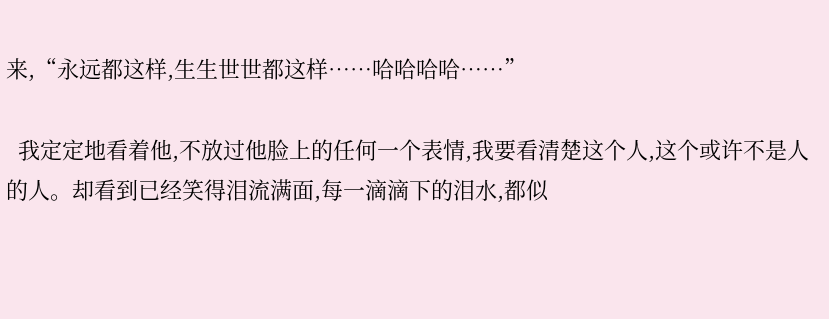来,“永远都这样,生生世世都这样……哈哈哈哈……”

  我定定地看着他,不放过他脸上的任何一个表情,我要看清楚这个人,这个或许不是人的人。却看到已经笑得泪流满面,每一滴滴下的泪水,都似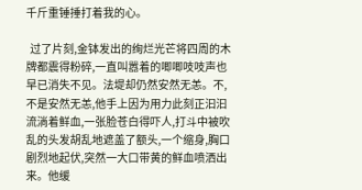千斤重锤捶打着我的心。

  过了片刻,金钵发出的绚烂光芒将四周的木牌都震得粉碎,一直叫嚣着的唧唧吱吱声也早已消失不见。法堤却仍然安然无恙。不,不是安然无恙,他手上因为用力此刻正汩汩流淌着鲜血,一张脸苍白得吓人,打斗中被吹乱的头发胡乱地遮盖了额头,一个缩身,胸口剧烈地起伏,突然一大口带黄的鲜血喷洒出来。他缓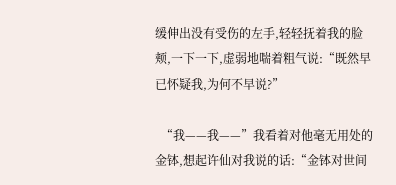缓伸出没有受伤的左手,轻轻抚着我的脸颊,一下一下,虚弱地喘着粗气说:“既然早已怀疑我,为何不早说?”

  “我——我——”我看着对他毫无用处的金钵,想起许仙对我说的话:“金钵对世间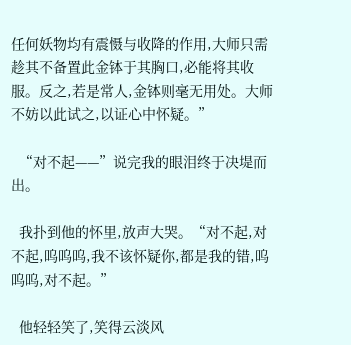任何妖物均有震慑与收降的作用,大师只需趁其不备置此金钵于其胸口,必能将其收服。反之,若是常人,金钵则毫无用处。大师不妨以此试之,以证心中怀疑。”

  “对不起——”说完我的眼泪终于决堤而出。

  我扑到他的怀里,放声大哭。“对不起,对不起,呜呜呜,我不该怀疑你,都是我的错,呜呜呜,对不起。”

  他轻轻笑了,笑得云淡风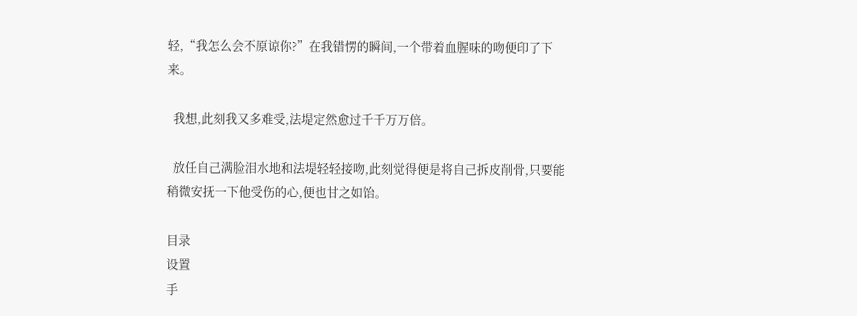轻,“我怎么会不原谅你?”在我错愣的瞬间,一个带着血腥味的吻便印了下来。

  我想,此刻我又多难受,法堤定然愈过千千万万倍。

  放任自己满脸泪水地和法堤轻轻接吻,此刻觉得便是将自己拆皮削骨,只要能稍微安抚一下他受伤的心,便也甘之如饴。

目录
设置
手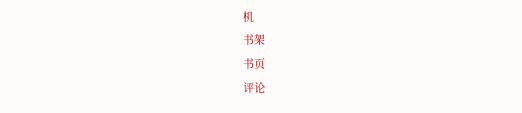机
书架
书页
评论